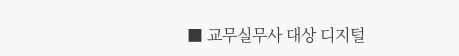■ 교무실무사 대상 디지털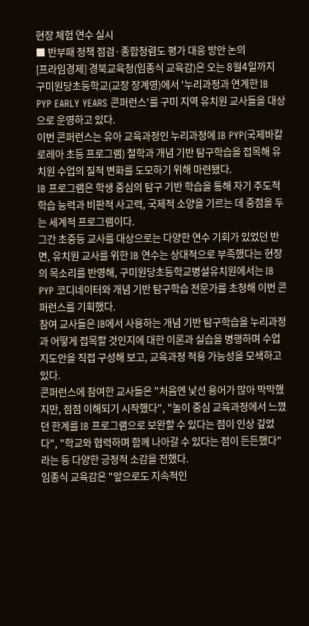현장 체험 연수 실시
■ 반부패 정책 점검·종합청렴도 평가 대응 방안 논의
[프라임경제] 경북교육청(임종식 교육감)은 오는 8월4일까지 구미원당초등학교(교장 장계영)에서 '누리과정과 연계한 IB PYP EARLY YEARS 콘퍼런스'를 구미 지역 유치원 교사들을 대상으로 운영하고 있다.
이번 콘퍼런스는 유아 교육과정인 누리과정에 IB PYP(국제바칼로레아 초등 프로그램) 철학과 개념 기반 탐구학습을 접목해 유치원 수업의 질적 변화를 도모하기 위해 마련됐다.
IB 프로그램은 학생 중심의 탐구 기반 학습을 통해 자기 주도적 학습 능력과 비판적 사고력, 국제적 소양을 기르는 데 중점을 두는 세계적 프로그램이다.
그간 초중등 교사를 대상으로는 다양한 연수 기회가 있었던 반면, 유치원 교사를 위한 IB 연수는 상대적으로 부족했다는 현장의 목소리를 반영해, 구미원당초등학교병설유치원에서는 IB PYP 코디네이터와 개념 기반 탐구학습 전문가를 초청해 이번 콘퍼런스를 기획했다.
참여 교사들은 IB에서 사용하는 개념 기반 탐구학습을 누리과정과 어떻게 접목할 것인지에 대한 이론과 실습을 병행하며 수업지도안을 직접 구성해 보고, 교육과정 적용 가능성을 모색하고 있다.
콘퍼런스에 참여한 교사들은 "처음엔 낯선 용어가 많아 막막했지만, 점점 이해되기 시작했다", "놀이 중심 교육과정에서 느꼈던 한계를 IB 프로그램으로 보완할 수 있다는 점이 인상 깊었다", "학교와 협력하며 함께 나아갈 수 있다는 점이 든든했다"라는 등 다양한 긍정적 소감을 전했다.
임종식 교육감은 "앞으로도 지속적인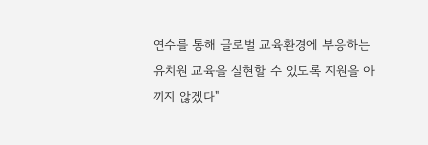연수를 통해 글로벌 교육환경에 부응하는 유치원 교육을 실현할 수 있도록 지원을 아끼지 않겠다"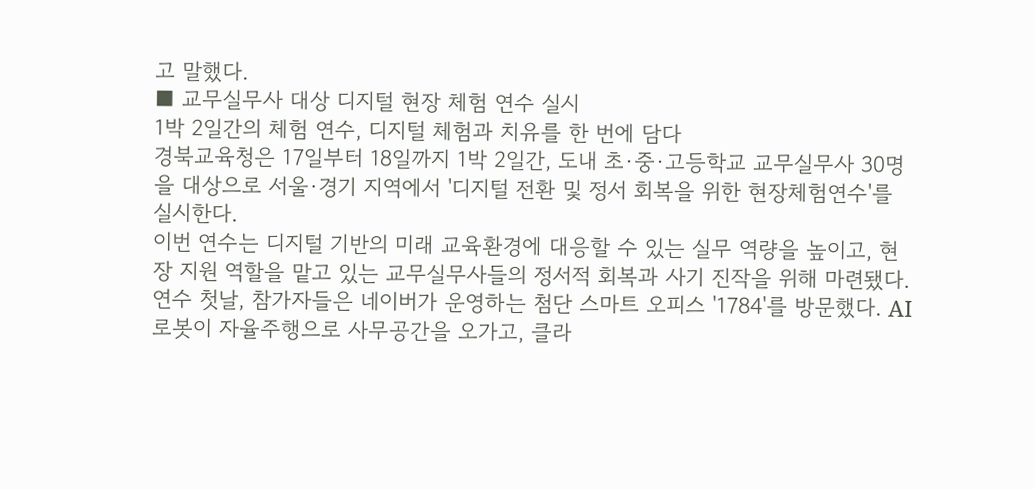고 말했다.
■ 교무실무사 대상 디지털 현장 체험 연수 실시
1박 2일간의 체험 연수, 디지털 체험과 치유를 한 번에 담다
경북교육청은 17일부터 18일까지 1박 2일간, 도내 초·중·고등학교 교무실무사 30명을 대상으로 서울·경기 지역에서 '디지털 전환 및 정서 회복을 위한 현장체험연수'를 실시한다.
이번 연수는 디지털 기반의 미래 교육환경에 대응할 수 있는 실무 역량을 높이고, 현장 지원 역할을 맡고 있는 교무실무사들의 정서적 회복과 사기 진작을 위해 마련됐다.
연수 첫날, 참가자들은 네이버가 운영하는 첨단 스마트 오피스 '1784'를 방문했다. AI 로봇이 자율주행으로 사무공간을 오가고, 클라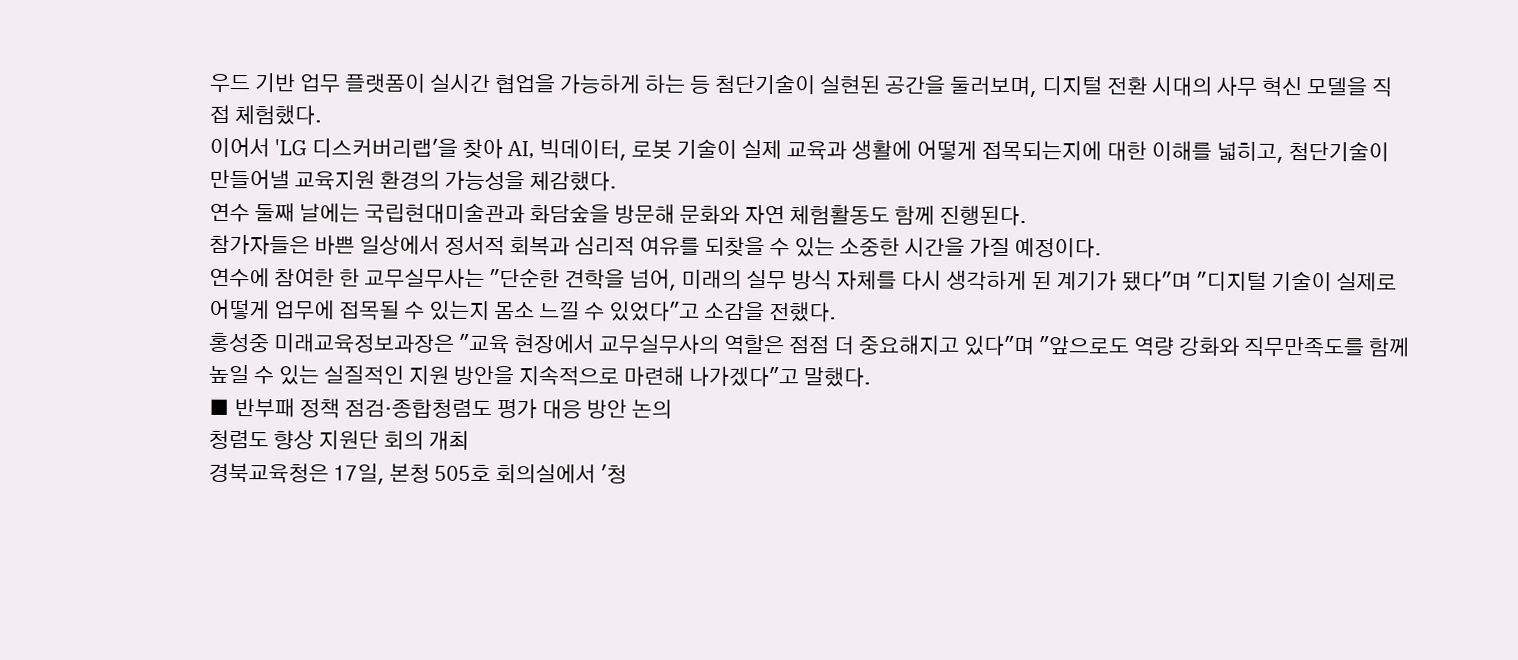우드 기반 업무 플랫폼이 실시간 협업을 가능하게 하는 등 첨단기술이 실현된 공간을 둘러보며, 디지털 전환 시대의 사무 혁신 모델을 직접 체험했다.
이어서 'LG 디스커버리랩'을 찾아 AI, 빅데이터, 로봇 기술이 실제 교육과 생활에 어떻게 접목되는지에 대한 이해를 넓히고, 첨단기술이 만들어낼 교육지원 환경의 가능성을 체감했다.
연수 둘째 날에는 국립현대미술관과 화담숲을 방문해 문화와 자연 체험활동도 함께 진행된다.
참가자들은 바쁜 일상에서 정서적 회복과 심리적 여유를 되찾을 수 있는 소중한 시간을 가질 예정이다.
연수에 참여한 한 교무실무사는 "단순한 견학을 넘어, 미래의 실무 방식 자체를 다시 생각하게 된 계기가 됐다"며 "디지털 기술이 실제로 어떻게 업무에 접목될 수 있는지 몸소 느낄 수 있었다"고 소감을 전했다.
홍성중 미래교육정보과장은 "교육 현장에서 교무실무사의 역할은 점점 더 중요해지고 있다"며 "앞으로도 역량 강화와 직무만족도를 함께 높일 수 있는 실질적인 지원 방안을 지속적으로 마련해 나가겠다"고 말했다.
■ 반부패 정책 점검·종합청렴도 평가 대응 방안 논의
청렴도 향상 지원단 회의 개최
경북교육청은 17일, 본청 505호 회의실에서 '청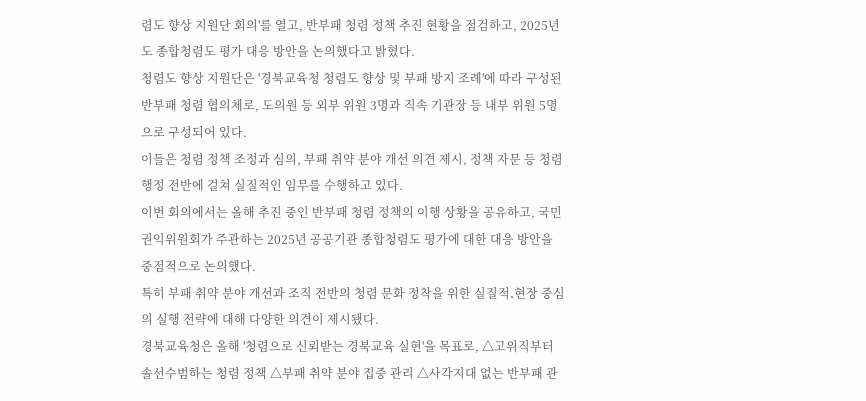렴도 향상 지원단 회의'를 열고, 반부패 청렴 정책 추진 현황을 점검하고, 2025년도 종합청렴도 평가 대응 방안을 논의했다고 밝혔다.
청렴도 향상 지원단은 '경북교육청 청렴도 향상 및 부패 방지 조례'에 따라 구성된 반부패 청렴 협의체로, 도의원 등 외부 위원 3명과 직속 기관장 등 내부 위원 5명으로 구성되어 있다.
이들은 청렴 정책 조정과 심의, 부패 취약 분야 개선 의견 제시, 정책 자문 등 청렴 행정 전반에 걸쳐 실질적인 임무를 수행하고 있다.
이번 회의에서는 올해 추진 중인 반부패 청렴 정책의 이행 상황을 공유하고, 국민권익위원회가 주관하는 2025년 공공기관 종합청렴도 평가에 대한 대응 방안을 중점적으로 논의했다.
특히 부패 취약 분야 개선과 조직 전반의 청렴 문화 정착을 위한 실질적․현장 중심의 실행 전략에 대해 다양한 의견이 제시됐다.
경북교육청은 올해 '청렴으로 신뢰받는 경북교육 실현'을 목표로, △고위직부터 솔선수범하는 청렴 정책 △부패 취약 분야 집중 관리 △사각지대 없는 반부패 관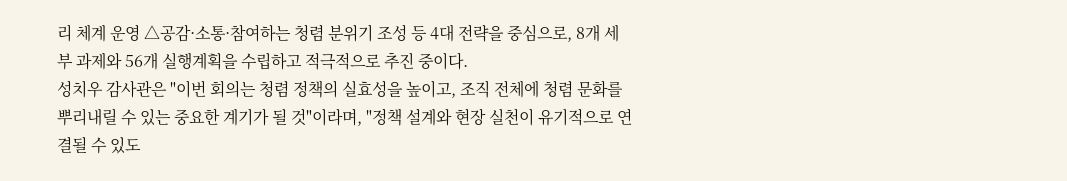리 체계 운영 △공감·소통·참여하는 청렴 분위기 조성 등 4대 전략을 중심으로, 8개 세부 과제와 56개 실행계획을 수립하고 적극적으로 추진 중이다.
성치우 감사관은 "이번 회의는 청렴 정책의 실효성을 높이고, 조직 전체에 청렴 문화를 뿌리내릴 수 있는 중요한 계기가 될 것"이라며, "정책 설계와 현장 실천이 유기적으로 연결될 수 있도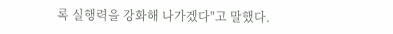록 실행력을 강화해 나가겠다"고 말했다.